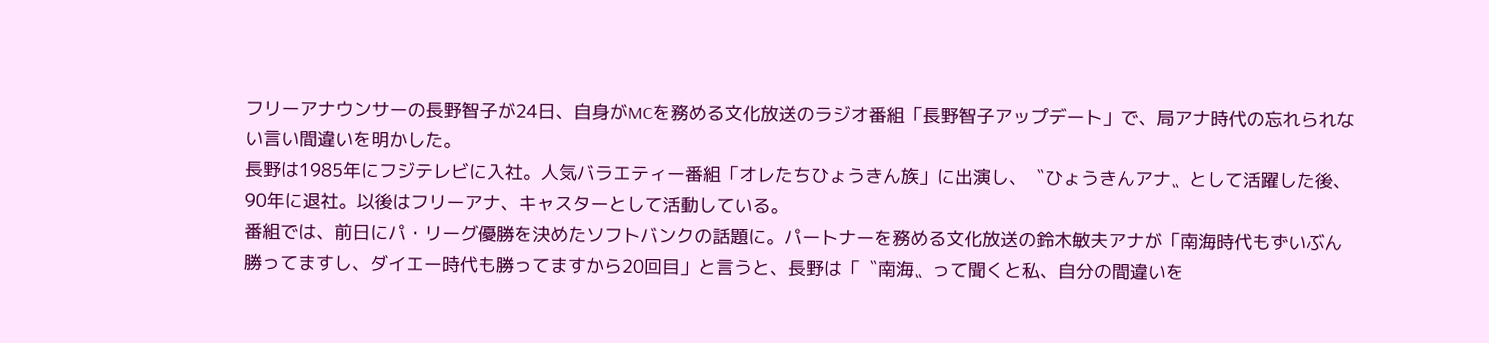フリーアナウンサーの長野智子が24日、自身がMCを務める文化放送のラジオ番組「長野智子アップデート」で、局アナ時代の忘れられない言い間違いを明かした。
長野は1985年にフジテレビに入社。人気バラエティー番組「オレたちひょうきん族」に出演し、〝ひょうきんアナ〟として活躍した後、90年に退社。以後はフリーアナ、キャスターとして活動している。
番組では、前日にパ・リーグ優勝を決めたソフトバンクの話題に。パートナーを務める文化放送の鈴木敏夫アナが「南海時代もずいぶん勝ってますし、ダイエー時代も勝ってますから20回目」と言うと、長野は「〝南海〟って聞くと私、自分の間違いを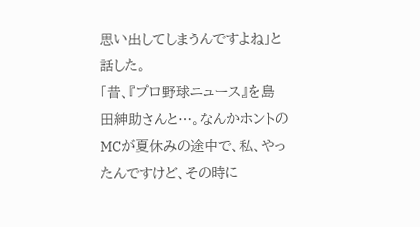思い出してしまうんですよね」と話した。
「昔、『プロ野球ニュース』を島田紳助さんと…。なんかホントのMCが夏休みの途中で、私、やったんですけど、その時に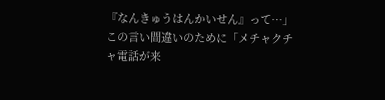『なんきゅうはんかいせん』って…」
この言い間違いのために「メチャクチャ電話が来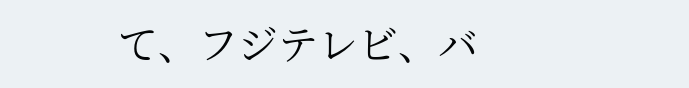て、フジテレビ、バ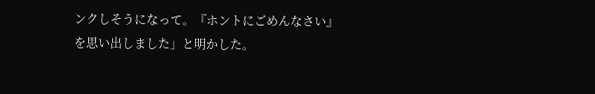ンクしそうになって。『ホントにごめんなさい』を思い出しました」と明かした。